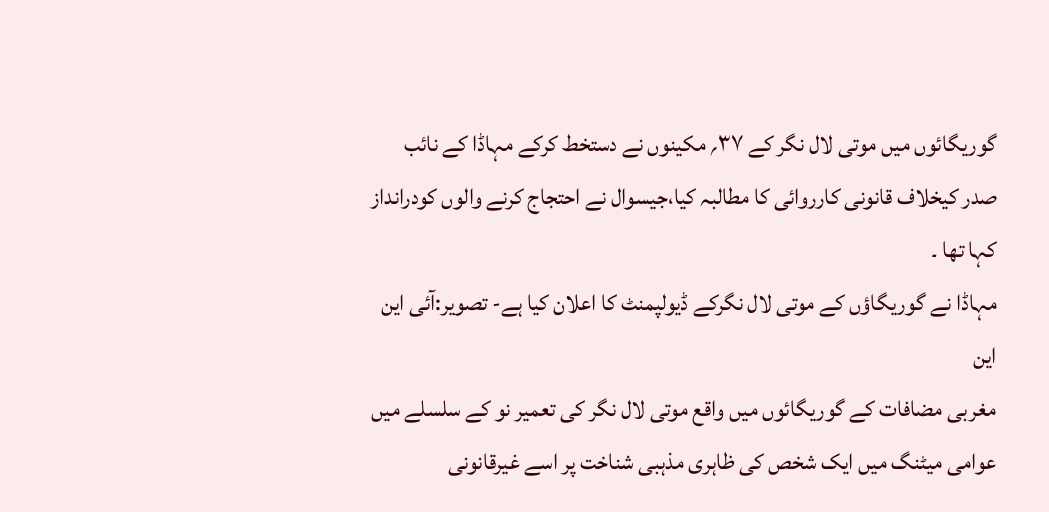گوریگائوں میں موتی لال نگر کے ۳۷؍ مکینوں نے دستخط کرکے مہاڈا کے نائب صدر کیخلاف قانونی کارروائی کا مطالبہ کیا،جیسوال نے احتجاج کرنے والوں کودرانداز کہا تھا ۔
مہاڈا نے گوریگاؤں کے موتی لال نگرکے ڈیولپمنٹ کا اعلان کیا ہے- تصویر:آئی این این
مغربی مضافات کے گوریگائوں میں واقع موتی لال نگر کی تعمیر نو کے سلسلے میں عوامی میٹنگ میں ایک شخص کی ظاہری مذہبی شناخت پر اسے غیرقانونی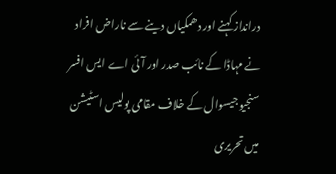درانداز کہنے اور دھمکیاں دینے سے ناراض افراد نے مہاڈا کے نائب صدر اور آئی اے ایس افسر سنجیو جیسوال کے خلاف مقامی پولیس اسٹیشن میں تحریری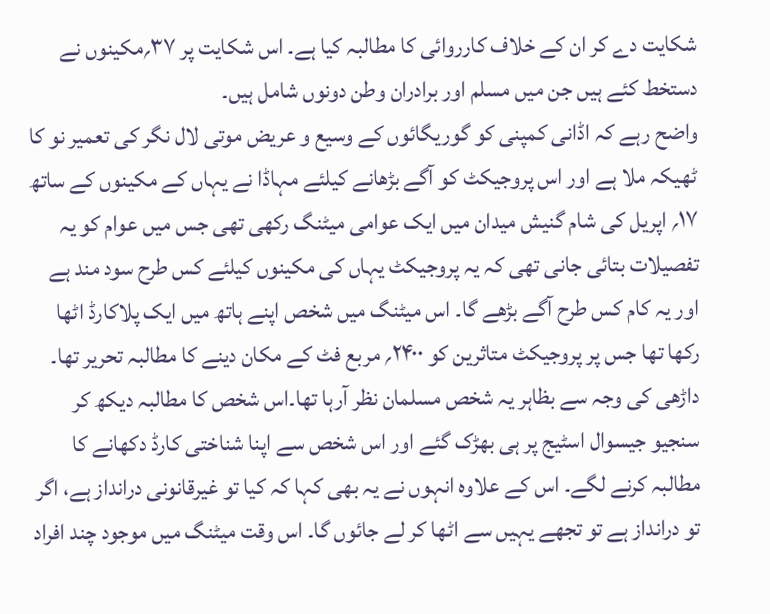شکایت دے کر ان کے خلاف کارروائی کا مطالبہ کیا ہے۔ اس شکایت پر ۳۷؍مکینوں نے دستخط کئے ہیں جن میں مسلم اور برادران وطن دونوں شامل ہیں۔
واضح رہے کہ اڈانی کمپنی کو گوریگائوں کے وسیع و عریض موتی لال نگر کی تعمیر نو کا ٹھیکہ ملا ہے اور اس پروجیکٹ کو آگے بڑھانے کیلئے مہاڈا نے یہاں کے مکینوں کے ساتھ ۱۷؍ اپریل کی شام گنیش میدان میں ایک عوامی میٹنگ رکھی تھی جس میں عوام کو یہ تفصیلات بتائی جانی تھی کہ یہ پروجیکٹ یہاں کی مکینوں کیلئے کس طرح سود مند ہے اور یہ کام کس طرح آگے بڑھے گا۔ اس میٹنگ میں شخص اپنے ہاتھ میں ایک پلاکارڈ اٹھا رکھا تھا جس پر پروجیکٹ متاثرین کو ۲۴۰۰؍ مربع فٹ کے مکان دینے کا مطالبہ تحریر تھا۔ داڑھی کی وجہ سے بظاہر یہ شخص مسلمان نظر آرہا تھا۔اس شخص کا مطالبہ دیکھ کر سنجیو جیسوال اسٹیج پر ہی بھڑک گئے اور اس شخص سے اپنا شناختی کارڈ دکھانے کا مطالبہ کرنے لگے۔ اس کے علاوہ انہوں نے یہ بھی کہا کہ کیا تو غیرقانونی درانداز ہے، اگر تو درانداز ہے تو تجھے یہیں سے اٹھا کر لے جائوں گا۔ اس وقت میٹنگ میں موجود چند افراد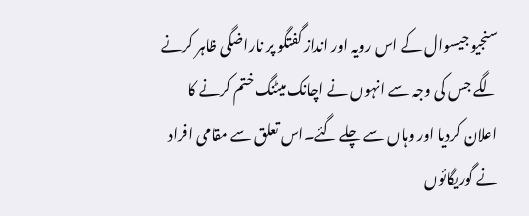سنجیو جیسوال کے اس رویہ اور انداز گفتگو پر ناراضگی ظاہر کرنے لگے جس کی وجہ سے انہوں نے اچانک میٹنگ ختم کرنے کا اعلان کردیا اور وہاں سے چلے گئے۔اس تعلق سے مقامی افراد نے گوریگائوں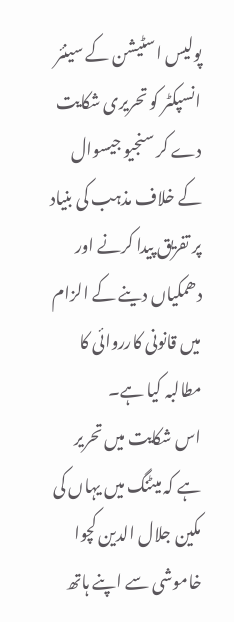پولیس اسٹیشن کے سینئر انسپکٹر کو تحریری شکایت دے کر سنجیو جیسوال کے خلاف مذہب کی بنیاد پر تفریق پیدا کرنے اور دھمکیاں دینے کے الزام میں قانونی کارروائی کا مطالبہ کیا ہے۔
اس شکایت میں تحریر ہے کہ میٹنگ میں یہاں کی مکین جلال الدین کچوا خاموشی سے اپنے ہاتھ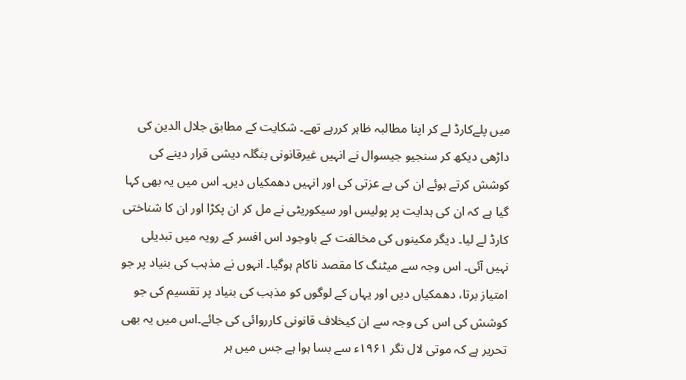میں پلےکارڈ لے کر اپنا مطالبہ ظاہر کررہے تھے۔ شکایت کے مطابق جلال الدین کی داڑھی دیکھ کر سنجیو جیسوال نے انہیں غیرقانونی بنگلہ دیشی قرار دینے کی کوشش کرتے ہوئے ان کی بے عزتی کی اور انہیں دھمکیاں دیں۔ اس میں یہ بھی کہا گیا ہے کہ ان کی ہدایت پر پولیس اور سیکوریٹی نے مل کر ان پکڑا اور ان کا شناختی کارڈ لے لیا۔ دیگر مکینوں کی مخالفت کے باوجود اس افسر کے رویہ میں تبدیلی نہیں آئی۔ اس وجہ سے میٹنگ کا مقصد ناکام ہوگیا۔ انہوں نے مذہب کی بنیاد پر جو امتیاز برتا، دھمکیاں دیں اور یہاں کے لوگوں کو مذہب کی بنیاد پر تقسیم کی جو کوشش کی اس کی وجہ سے ان کیخلاف قانونی کارروائی کی جائے۔اس میں یہ بھی تحریر ہے کہ موتی لال نگر ۱۹۶۱ء سے بسا ہوا ہے جس میں ہر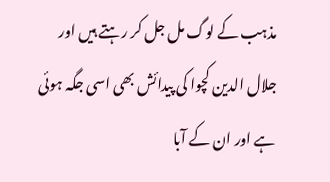مذہب کے لوگ مل جل کر رہتے ہیں اور جلال الدین کچوا کی پیدائش بھی اسی جگہ ہوئی ہے اور ان کے آبا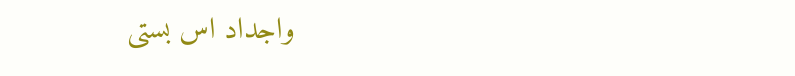واجداد اس بستی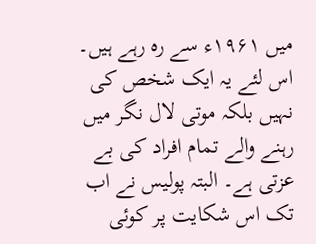میں ۱۹۶۱ء سے رہ رہے ہیں۔ اس لئے یہ ایک شخص کی نہیں بلکہ موتی لال نگر میں رہنے والے تمام افراد کی بے عزتی ہے۔ البتہ پولیس نے اب تک اس شکایت پر کوئی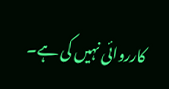کارروائی نہیں کی ہے۔